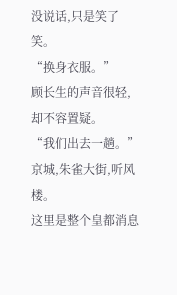没说话,只是笑了笑。
“换身衣服。”
顾长生的声音很轻,却不容置疑。
“我们出去一趟。”
京城,朱雀大街,听风楼。
这里是整个皇都消息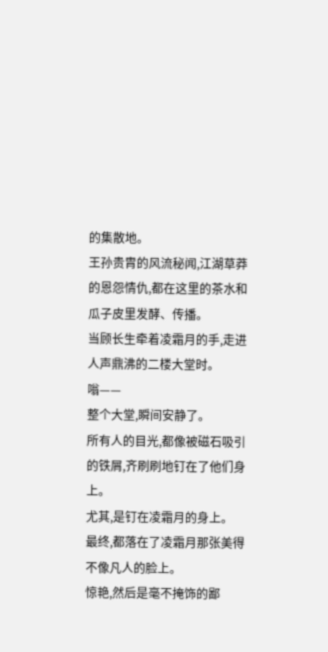的集散地。
王孙贵胄的风流秘闻,江湖草莽的恩怨情仇,都在这里的茶水和瓜子皮里发酵、传播。
当顾长生牵着凌霜月的手,走进人声鼎沸的二楼大堂时。
嗡——
整个大堂,瞬间安静了。
所有人的目光,都像被磁石吸引的铁屑,齐刷刷地钉在了他们身上。
尤其,是钉在凌霜月的身上。
最终,都落在了凌霜月那张美得不像凡人的脸上。
惊艳,然后是毫不掩饰的鄙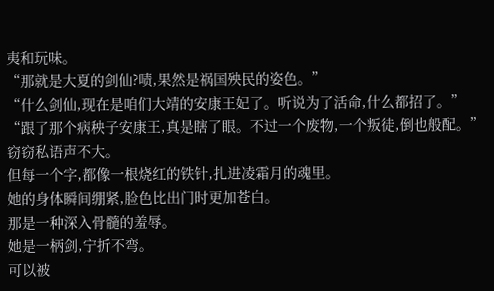夷和玩味。
“那就是大夏的剑仙?啧,果然是祸国殃民的姿色。”
“什么剑仙,现在是咱们大靖的安康王妃了。听说为了活命,什么都招了。”
“跟了那个病秧子安康王,真是瞎了眼。不过一个废物,一个叛徒,倒也般配。”
窃窃私语声不大。
但每一个字,都像一根烧红的铁针,扎进凌霜月的魂里。
她的身体瞬间绷紧,脸色比出门时更加苍白。
那是一种深入骨髓的羞辱。
她是一柄剑,宁折不弯。
可以被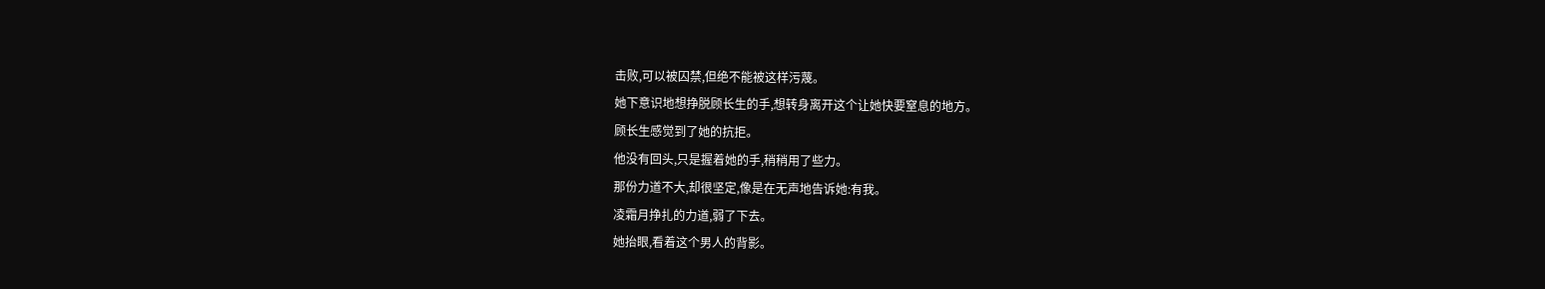击败,可以被囚禁,但绝不能被这样污蔑。
她下意识地想挣脱顾长生的手,想转身离开这个让她快要窒息的地方。
顾长生感觉到了她的抗拒。
他没有回头,只是握着她的手,稍稍用了些力。
那份力道不大,却很坚定,像是在无声地告诉她:有我。
凌霜月挣扎的力道,弱了下去。
她抬眼,看着这个男人的背影。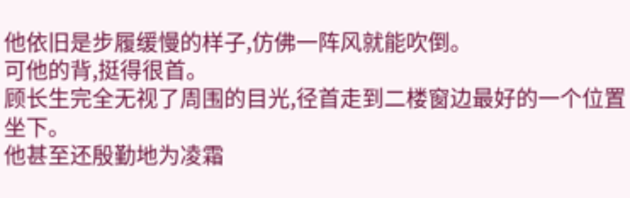他依旧是步履缓慢的样子,仿佛一阵风就能吹倒。
可他的背,挺得很首。
顾长生完全无视了周围的目光,径首走到二楼窗边最好的一个位置坐下。
他甚至还殷勤地为凌霜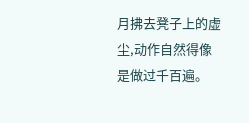月拂去凳子上的虚尘,动作自然得像是做过千百遍。